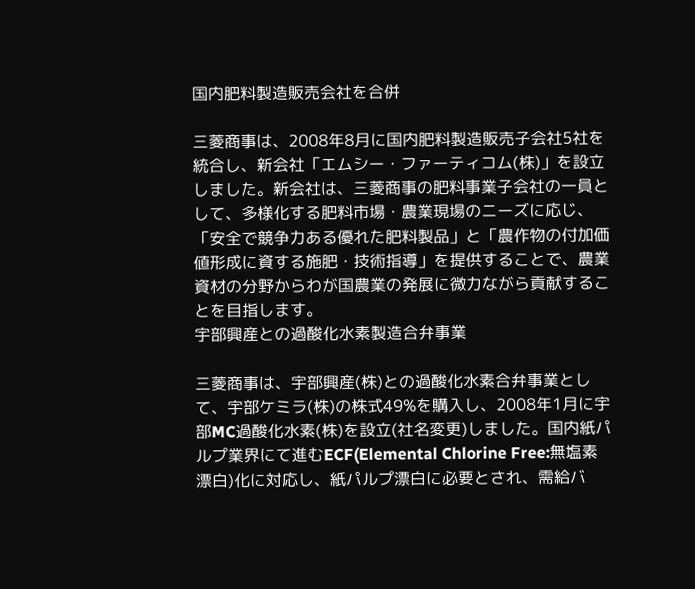国内肥料製造販売会社を合併

三菱商事は、2008年8月に国内肥料製造販売子会社5社を統合し、新会社「エムシー・ファーティコム(株)」を設立しました。新会社は、三菱商事の肥料事業子会社の一員として、多様化する肥料市場・農業現場のニーズに応じ、「安全で競争力ある優れた肥料製品」と「農作物の付加価値形成に資する施肥・技術指導」を提供することで、農業資材の分野からわが国農業の発展に微力ながら貢献することを目指します。
宇部興産との過酸化水素製造合弁事業

三菱商事は、宇部興産(株)との過酸化水素合弁事業として、宇部ケミラ(株)の株式49%を購入し、2008年1月に宇部MC過酸化水素(株)を設立(社名変更)しました。国内紙パルプ業界にて進むECF(Elemental Chlorine Free:無塩素漂白)化に対応し、紙パルプ漂白に必要とされ、需給バ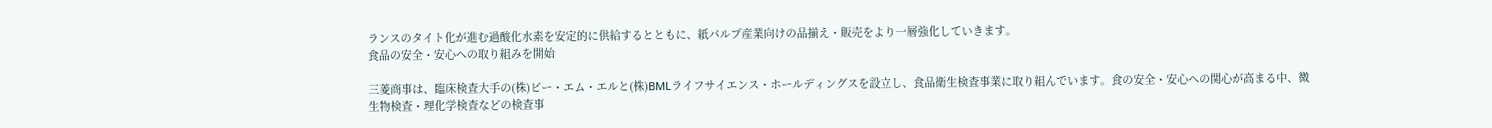ランスのタイト化が進む過酸化水素を安定的に供給するとともに、紙パルプ産業向けの品揃え・販売をより一層強化していきます。
食品の安全・安心への取り組みを開始

三菱商事は、臨床検査大手の(株)ビー・エム・エルと(株)BMLライフサイエンス・ホールディングスを設立し、食品衛生検査事業に取り組んでいます。食の安全・安心への関心が高まる中、微生物検査・理化学検査などの検査事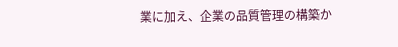業に加え、企業の品質管理の構築か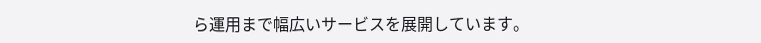ら運用まで幅広いサービスを展開しています。